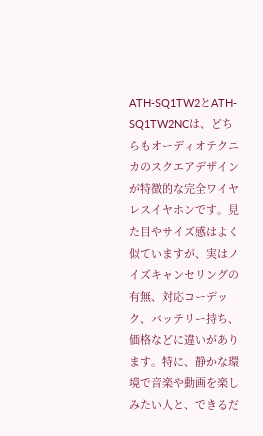ATH-SQ1TW2とATH-SQ1TW2NCは、どちらもオーディオテクニカのスクエアデザインが特徴的な完全ワイヤレスイヤホンです。見た目やサイズ感はよく似ていますが、実はノイズキャンセリングの有無、対応コーデック、バッテリー持ち、価格などに違いがあります。特に、静かな環境で音楽や動画を楽しみたい人と、できるだ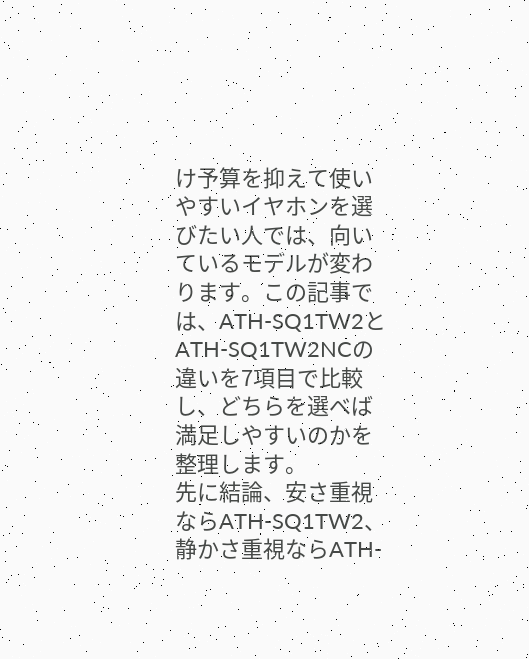け予算を抑えて使いやすいイヤホンを選びたい人では、向いているモデルが変わります。この記事では、ATH-SQ1TW2とATH-SQ1TW2NCの違いを7項目で比較し、どちらを選べば満足しやすいのかを整理します。
先に結論、安さ重視ならATH-SQ1TW2、静かさ重視ならATH-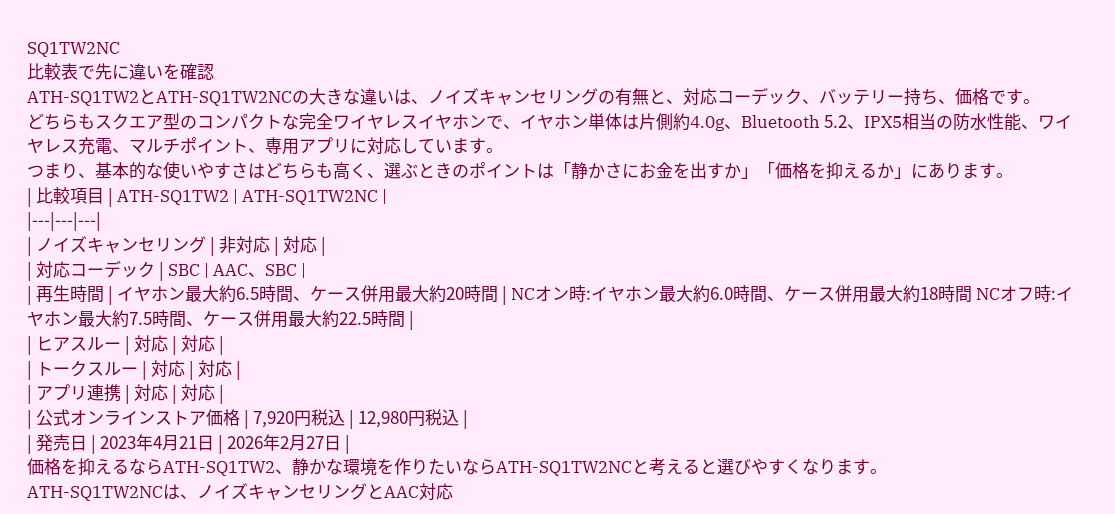SQ1TW2NC
比較表で先に違いを確認
ATH-SQ1TW2とATH-SQ1TW2NCの大きな違いは、ノイズキャンセリングの有無と、対応コーデック、バッテリー持ち、価格です。
どちらもスクエア型のコンパクトな完全ワイヤレスイヤホンで、イヤホン単体は片側約4.0g、Bluetooth 5.2、IPX5相当の防水性能、ワイヤレス充電、マルチポイント、専用アプリに対応しています。
つまり、基本的な使いやすさはどちらも高く、選ぶときのポイントは「静かさにお金を出すか」「価格を抑えるか」にあります。
| 比較項目 | ATH-SQ1TW2 | ATH-SQ1TW2NC |
|---|---|---|
| ノイズキャンセリング | 非対応 | 対応 |
| 対応コーデック | SBC | AAC、SBC |
| 再生時間 | イヤホン最大約6.5時間、ケース併用最大約20時間 | NCオン時:イヤホン最大約6.0時間、ケース併用最大約18時間 NCオフ時:イヤホン最大約7.5時間、ケース併用最大約22.5時間 |
| ヒアスルー | 対応 | 対応 |
| トークスルー | 対応 | 対応 |
| アプリ連携 | 対応 | 対応 |
| 公式オンラインストア価格 | 7,920円税込 | 12,980円税込 |
| 発売日 | 2023年4月21日 | 2026年2月27日 |
価格を抑えるならATH-SQ1TW2、静かな環境を作りたいならATH-SQ1TW2NCと考えると選びやすくなります。
ATH-SQ1TW2NCは、ノイズキャンセリングとAAC対応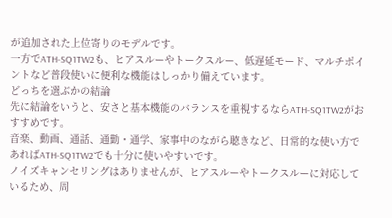が追加された上位寄りのモデルです。
一方でATH-SQ1TW2も、ヒアスルーやトークスルー、低遅延モード、マルチポイントなど普段使いに便利な機能はしっかり備えています。
どっちを選ぶかの結論
先に結論をいうと、安さと基本機能のバランスを重視するならATH-SQ1TW2がおすすめです。
音楽、動画、通話、通勤・通学、家事中のながら聴きなど、日常的な使い方であればATH-SQ1TW2でも十分に使いやすいです。
ノイズキャンセリングはありませんが、ヒアスルーやトークスルーに対応しているため、周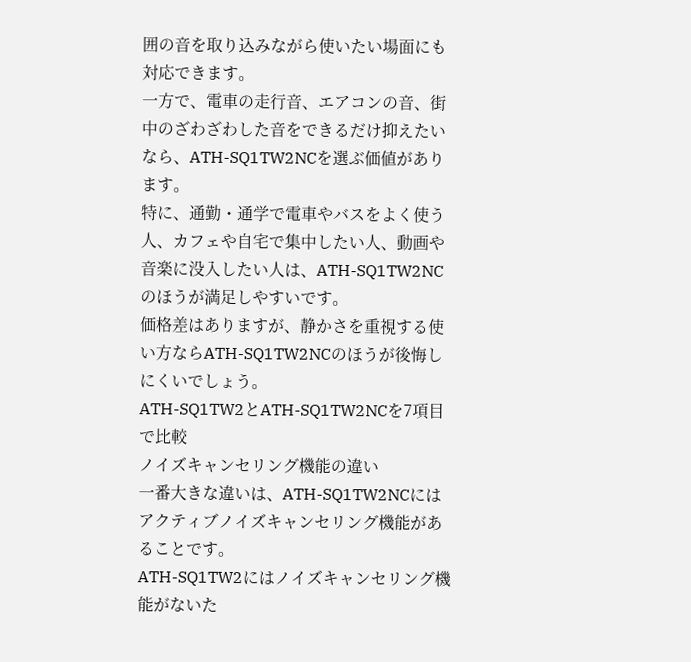囲の音を取り込みながら使いたい場面にも対応できます。
一方で、電車の走行音、エアコンの音、街中のざわざわした音をできるだけ抑えたいなら、ATH-SQ1TW2NCを選ぶ価値があります。
特に、通勤・通学で電車やバスをよく使う人、カフェや自宅で集中したい人、動画や音楽に没入したい人は、ATH-SQ1TW2NCのほうが満足しやすいです。
価格差はありますが、静かさを重視する使い方ならATH-SQ1TW2NCのほうが後悔しにくいでしょう。
ATH-SQ1TW2とATH-SQ1TW2NCを7項目で比較
ノイズキャンセリング機能の違い
一番大きな違いは、ATH-SQ1TW2NCにはアクティブノイズキャンセリング機能があることです。
ATH-SQ1TW2にはノイズキャンセリング機能がないた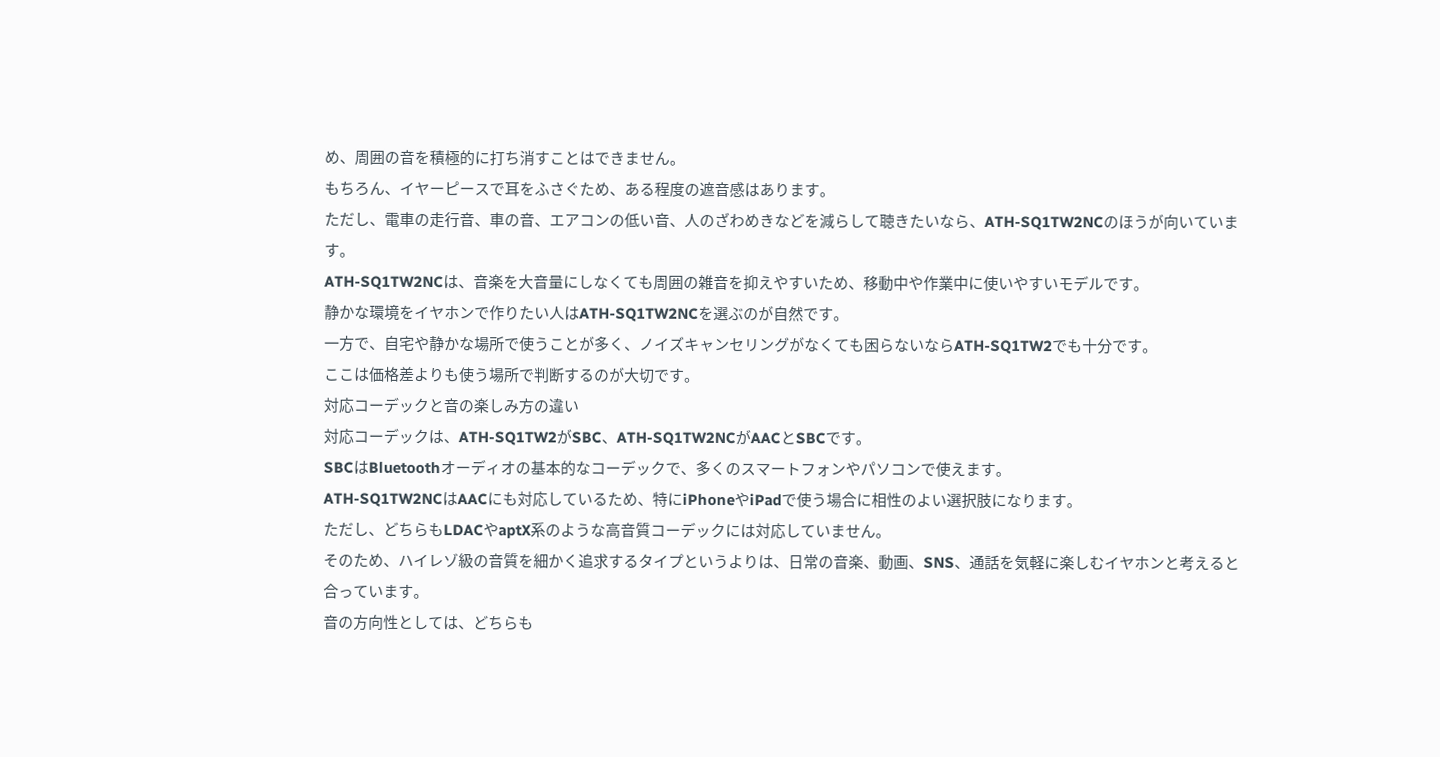め、周囲の音を積極的に打ち消すことはできません。
もちろん、イヤーピースで耳をふさぐため、ある程度の遮音感はあります。
ただし、電車の走行音、車の音、エアコンの低い音、人のざわめきなどを減らして聴きたいなら、ATH-SQ1TW2NCのほうが向いています。
ATH-SQ1TW2NCは、音楽を大音量にしなくても周囲の雑音を抑えやすいため、移動中や作業中に使いやすいモデルです。
静かな環境をイヤホンで作りたい人はATH-SQ1TW2NCを選ぶのが自然です。
一方で、自宅や静かな場所で使うことが多く、ノイズキャンセリングがなくても困らないならATH-SQ1TW2でも十分です。
ここは価格差よりも使う場所で判断するのが大切です。
対応コーデックと音の楽しみ方の違い
対応コーデックは、ATH-SQ1TW2がSBC、ATH-SQ1TW2NCがAACとSBCです。
SBCはBluetoothオーディオの基本的なコーデックで、多くのスマートフォンやパソコンで使えます。
ATH-SQ1TW2NCはAACにも対応しているため、特にiPhoneやiPadで使う場合に相性のよい選択肢になります。
ただし、どちらもLDACやaptX系のような高音質コーデックには対応していません。
そのため、ハイレゾ級の音質を細かく追求するタイプというよりは、日常の音楽、動画、SNS、通話を気軽に楽しむイヤホンと考えると合っています。
音の方向性としては、どちらも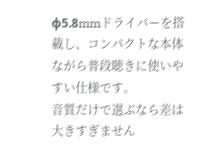φ5.8mmドライバーを搭載し、コンパクトな本体ながら普段聴きに使いやすい仕様です。
音質だけで選ぶなら差は大きすぎません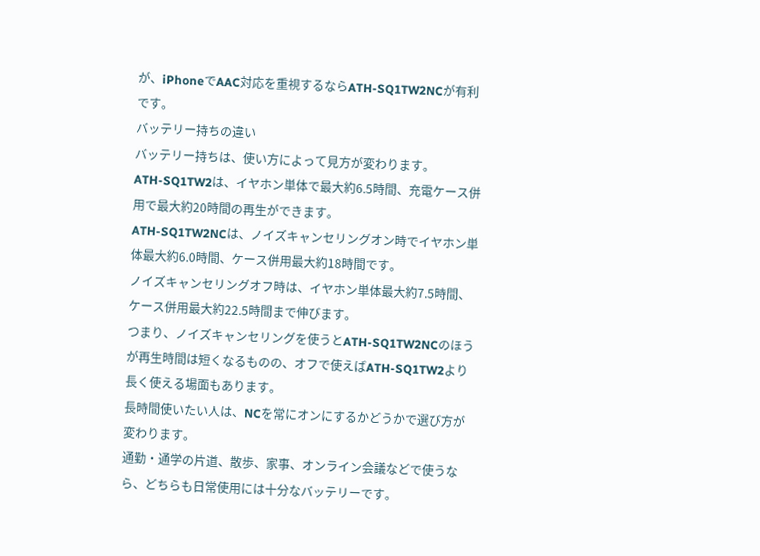が、iPhoneでAAC対応を重視するならATH-SQ1TW2NCが有利です。
バッテリー持ちの違い
バッテリー持ちは、使い方によって見方が変わります。
ATH-SQ1TW2は、イヤホン単体で最大約6.5時間、充電ケース併用で最大約20時間の再生ができます。
ATH-SQ1TW2NCは、ノイズキャンセリングオン時でイヤホン単体最大約6.0時間、ケース併用最大約18時間です。
ノイズキャンセリングオフ時は、イヤホン単体最大約7.5時間、ケース併用最大約22.5時間まで伸びます。
つまり、ノイズキャンセリングを使うとATH-SQ1TW2NCのほうが再生時間は短くなるものの、オフで使えばATH-SQ1TW2より長く使える場面もあります。
長時間使いたい人は、NCを常にオンにするかどうかで選び方が変わります。
通勤・通学の片道、散歩、家事、オンライン会議などで使うなら、どちらも日常使用には十分なバッテリーです。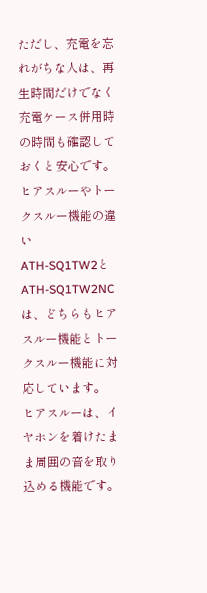ただし、充電を忘れがちな人は、再生時間だけでなく充電ケース併用時の時間も確認しておくと安心です。
ヒアスルーやトークスルー機能の違い
ATH-SQ1TW2とATH-SQ1TW2NCは、どちらもヒアスルー機能とトークスルー機能に対応しています。
ヒアスルーは、イヤホンを着けたまま周囲の音を取り込める機能です。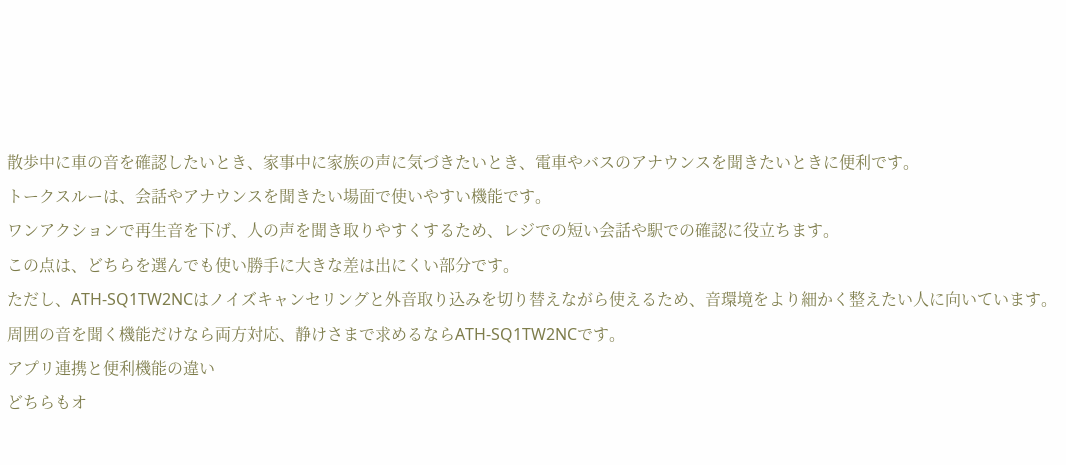散歩中に車の音を確認したいとき、家事中に家族の声に気づきたいとき、電車やバスのアナウンスを聞きたいときに便利です。
トークスルーは、会話やアナウンスを聞きたい場面で使いやすい機能です。
ワンアクションで再生音を下げ、人の声を聞き取りやすくするため、レジでの短い会話や駅での確認に役立ちます。
この点は、どちらを選んでも使い勝手に大きな差は出にくい部分です。
ただし、ATH-SQ1TW2NCはノイズキャンセリングと外音取り込みを切り替えながら使えるため、音環境をより細かく整えたい人に向いています。
周囲の音を聞く機能だけなら両方対応、静けさまで求めるならATH-SQ1TW2NCです。
アプリ連携と便利機能の違い
どちらもオ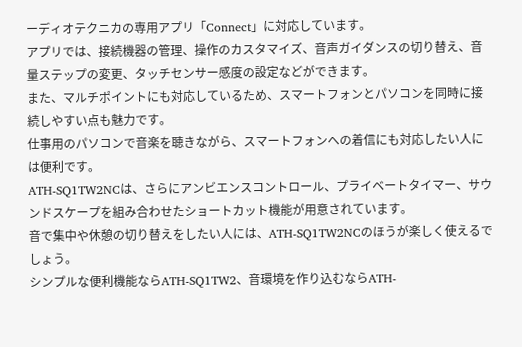ーディオテクニカの専用アプリ「Connect」に対応しています。
アプリでは、接続機器の管理、操作のカスタマイズ、音声ガイダンスの切り替え、音量ステップの変更、タッチセンサー感度の設定などができます。
また、マルチポイントにも対応しているため、スマートフォンとパソコンを同時に接続しやすい点も魅力です。
仕事用のパソコンで音楽を聴きながら、スマートフォンへの着信にも対応したい人には便利です。
ATH-SQ1TW2NCは、さらにアンビエンスコントロール、プライベートタイマー、サウンドスケープを組み合わせたショートカット機能が用意されています。
音で集中や休憩の切り替えをしたい人には、ATH-SQ1TW2NCのほうが楽しく使えるでしょう。
シンプルな便利機能ならATH-SQ1TW2、音環境を作り込むならATH-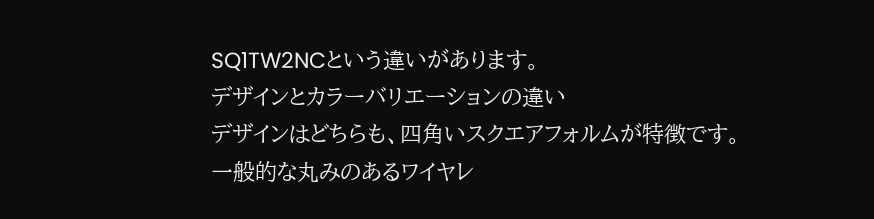SQ1TW2NCという違いがあります。
デザインとカラーバリエーションの違い
デザインはどちらも、四角いスクエアフォルムが特徴です。
一般的な丸みのあるワイヤレ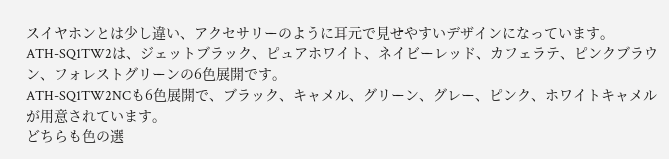スイヤホンとは少し違い、アクセサリーのように耳元で見せやすいデザインになっています。
ATH-SQ1TW2は、ジェットブラック、ピュアホワイト、ネイビーレッド、カフェラテ、ピンクブラウン、フォレストグリーンの6色展開です。
ATH-SQ1TW2NCも6色展開で、ブラック、キャメル、グリーン、グレー、ピンク、ホワイトキャメルが用意されています。
どちらも色の選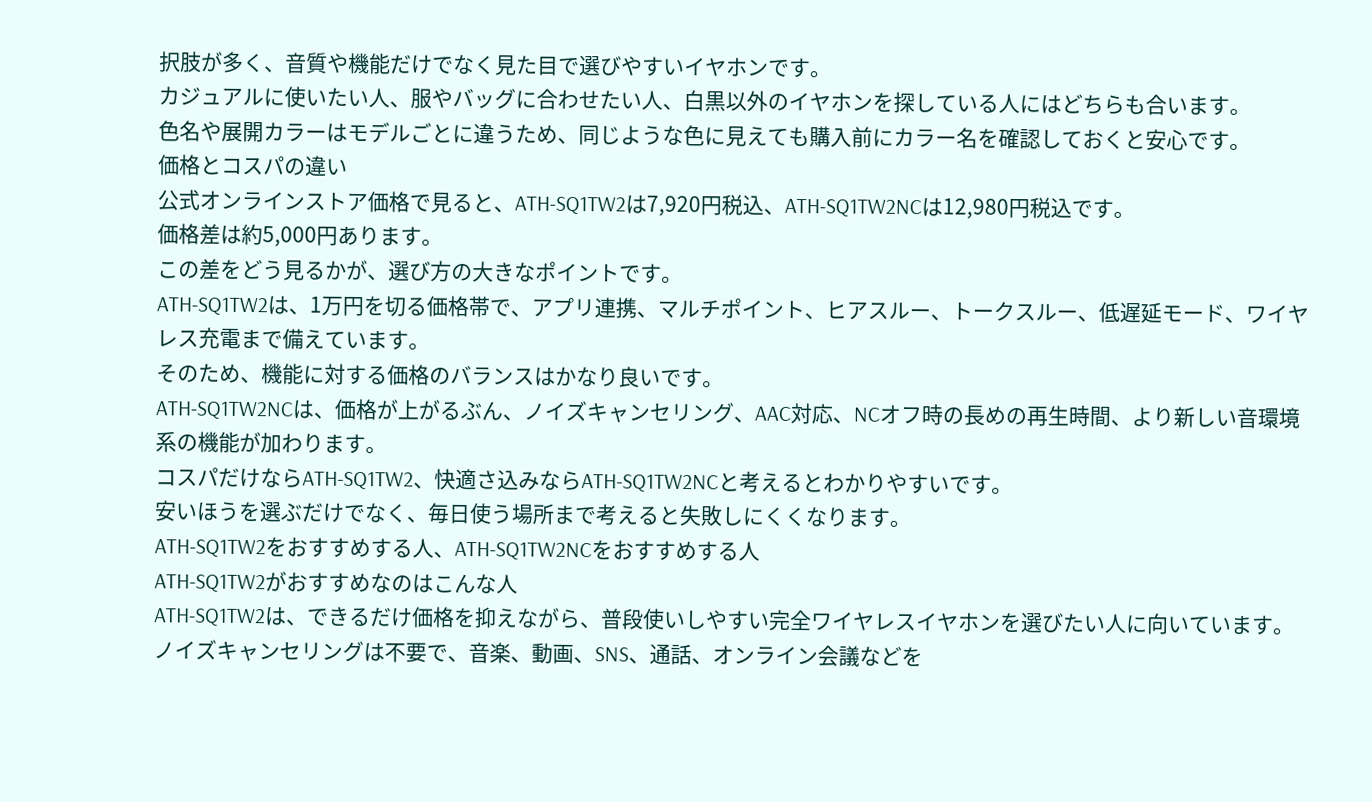択肢が多く、音質や機能だけでなく見た目で選びやすいイヤホンです。
カジュアルに使いたい人、服やバッグに合わせたい人、白黒以外のイヤホンを探している人にはどちらも合います。
色名や展開カラーはモデルごとに違うため、同じような色に見えても購入前にカラー名を確認しておくと安心です。
価格とコスパの違い
公式オンラインストア価格で見ると、ATH-SQ1TW2は7,920円税込、ATH-SQ1TW2NCは12,980円税込です。
価格差は約5,000円あります。
この差をどう見るかが、選び方の大きなポイントです。
ATH-SQ1TW2は、1万円を切る価格帯で、アプリ連携、マルチポイント、ヒアスルー、トークスルー、低遅延モード、ワイヤレス充電まで備えています。
そのため、機能に対する価格のバランスはかなり良いです。
ATH-SQ1TW2NCは、価格が上がるぶん、ノイズキャンセリング、AAC対応、NCオフ時の長めの再生時間、より新しい音環境系の機能が加わります。
コスパだけならATH-SQ1TW2、快適さ込みならATH-SQ1TW2NCと考えるとわかりやすいです。
安いほうを選ぶだけでなく、毎日使う場所まで考えると失敗しにくくなります。
ATH-SQ1TW2をおすすめする人、ATH-SQ1TW2NCをおすすめする人
ATH-SQ1TW2がおすすめなのはこんな人
ATH-SQ1TW2は、できるだけ価格を抑えながら、普段使いしやすい完全ワイヤレスイヤホンを選びたい人に向いています。
ノイズキャンセリングは不要で、音楽、動画、SNS、通話、オンライン会議などを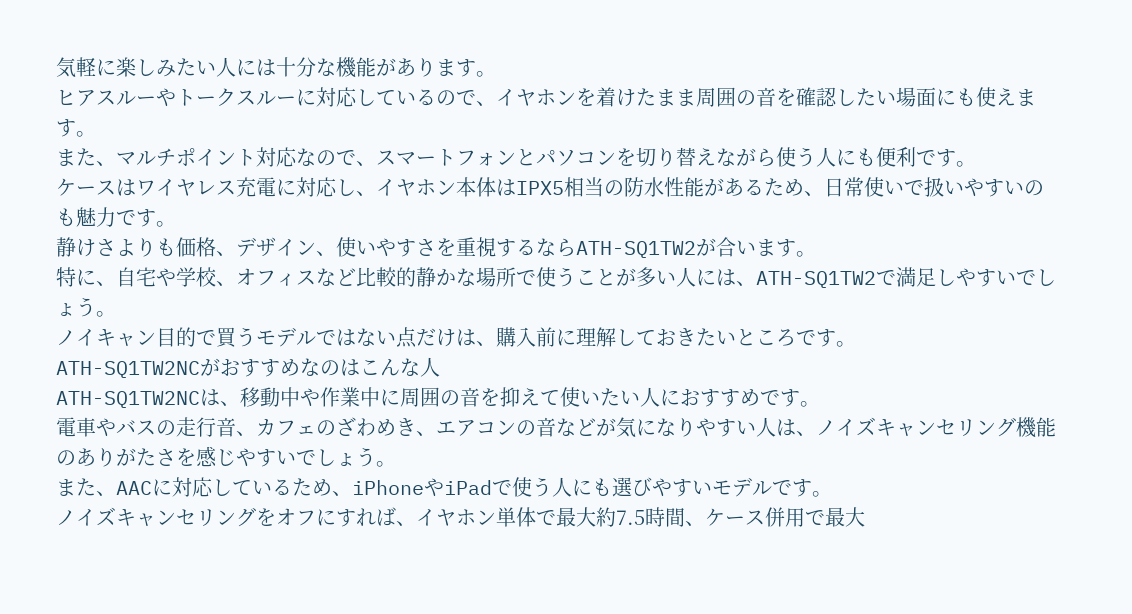気軽に楽しみたい人には十分な機能があります。
ヒアスルーやトークスルーに対応しているので、イヤホンを着けたまま周囲の音を確認したい場面にも使えます。
また、マルチポイント対応なので、スマートフォンとパソコンを切り替えながら使う人にも便利です。
ケースはワイヤレス充電に対応し、イヤホン本体はIPX5相当の防水性能があるため、日常使いで扱いやすいのも魅力です。
静けさよりも価格、デザイン、使いやすさを重視するならATH-SQ1TW2が合います。
特に、自宅や学校、オフィスなど比較的静かな場所で使うことが多い人には、ATH-SQ1TW2で満足しやすいでしょう。
ノイキャン目的で買うモデルではない点だけは、購入前に理解しておきたいところです。
ATH-SQ1TW2NCがおすすめなのはこんな人
ATH-SQ1TW2NCは、移動中や作業中に周囲の音を抑えて使いたい人におすすめです。
電車やバスの走行音、カフェのざわめき、エアコンの音などが気になりやすい人は、ノイズキャンセリング機能のありがたさを感じやすいでしょう。
また、AACに対応しているため、iPhoneやiPadで使う人にも選びやすいモデルです。
ノイズキャンセリングをオフにすれば、イヤホン単体で最大約7.5時間、ケース併用で最大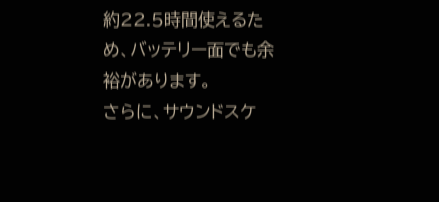約22.5時間使えるため、バッテリー面でも余裕があります。
さらに、サウンドスケ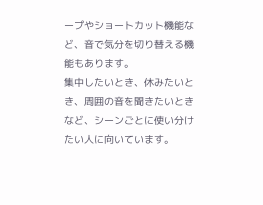ープやショートカット機能など、音で気分を切り替える機能もあります。
集中したいとき、休みたいとき、周囲の音を聞きたいときなど、シーンごとに使い分けたい人に向いています。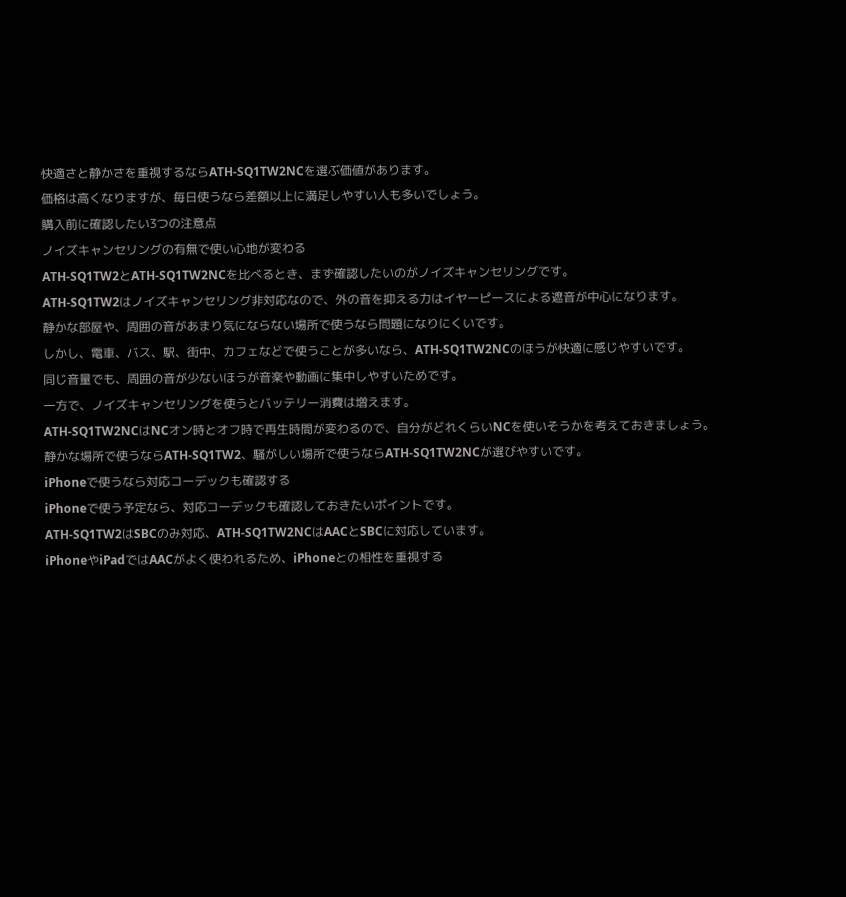快適さと静かさを重視するならATH-SQ1TW2NCを選ぶ価値があります。
価格は高くなりますが、毎日使うなら差額以上に満足しやすい人も多いでしょう。
購入前に確認したい3つの注意点
ノイズキャンセリングの有無で使い心地が変わる
ATH-SQ1TW2とATH-SQ1TW2NCを比べるとき、まず確認したいのがノイズキャンセリングです。
ATH-SQ1TW2はノイズキャンセリング非対応なので、外の音を抑える力はイヤーピースによる遮音が中心になります。
静かな部屋や、周囲の音があまり気にならない場所で使うなら問題になりにくいです。
しかし、電車、バス、駅、街中、カフェなどで使うことが多いなら、ATH-SQ1TW2NCのほうが快適に感じやすいです。
同じ音量でも、周囲の音が少ないほうが音楽や動画に集中しやすいためです。
一方で、ノイズキャンセリングを使うとバッテリー消費は増えます。
ATH-SQ1TW2NCはNCオン時とオフ時で再生時間が変わるので、自分がどれくらいNCを使いそうかを考えておきましょう。
静かな場所で使うならATH-SQ1TW2、騒がしい場所で使うならATH-SQ1TW2NCが選びやすいです。
iPhoneで使うなら対応コーデックも確認する
iPhoneで使う予定なら、対応コーデックも確認しておきたいポイントです。
ATH-SQ1TW2はSBCのみ対応、ATH-SQ1TW2NCはAACとSBCに対応しています。
iPhoneやiPadではAACがよく使われるため、iPhoneとの相性を重視する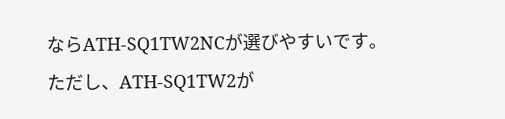ならATH-SQ1TW2NCが選びやすいです。
ただし、ATH-SQ1TW2が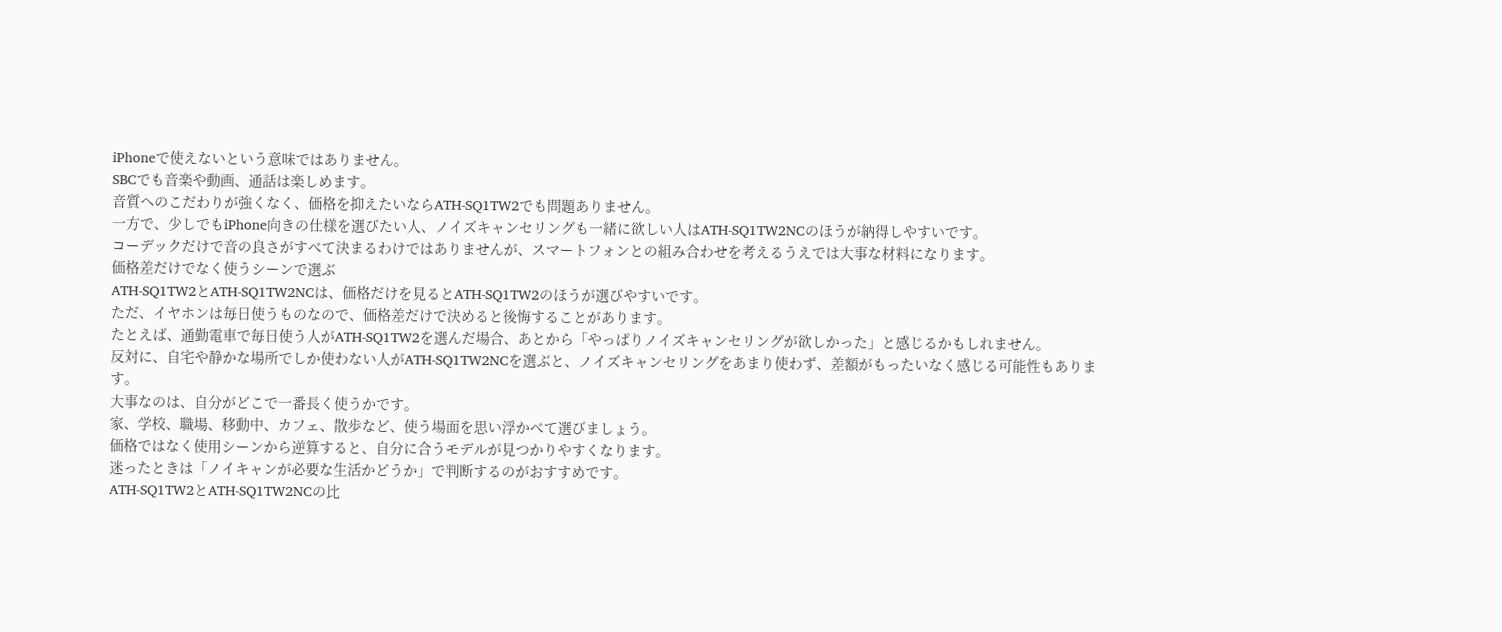iPhoneで使えないという意味ではありません。
SBCでも音楽や動画、通話は楽しめます。
音質へのこだわりが強くなく、価格を抑えたいならATH-SQ1TW2でも問題ありません。
一方で、少しでもiPhone向きの仕様を選びたい人、ノイズキャンセリングも一緒に欲しい人はATH-SQ1TW2NCのほうが納得しやすいです。
コーデックだけで音の良さがすべて決まるわけではありませんが、スマートフォンとの組み合わせを考えるうえでは大事な材料になります。
価格差だけでなく使うシーンで選ぶ
ATH-SQ1TW2とATH-SQ1TW2NCは、価格だけを見るとATH-SQ1TW2のほうが選びやすいです。
ただ、イヤホンは毎日使うものなので、価格差だけで決めると後悔することがあります。
たとえば、通勤電車で毎日使う人がATH-SQ1TW2を選んだ場合、あとから「やっぱりノイズキャンセリングが欲しかった」と感じるかもしれません。
反対に、自宅や静かな場所でしか使わない人がATH-SQ1TW2NCを選ぶと、ノイズキャンセリングをあまり使わず、差額がもったいなく感じる可能性もあります。
大事なのは、自分がどこで一番長く使うかです。
家、学校、職場、移動中、カフェ、散歩など、使う場面を思い浮かべて選びましょう。
価格ではなく使用シーンから逆算すると、自分に合うモデルが見つかりやすくなります。
迷ったときは「ノイキャンが必要な生活かどうか」で判断するのがおすすめです。
ATH-SQ1TW2とATH-SQ1TW2NCの比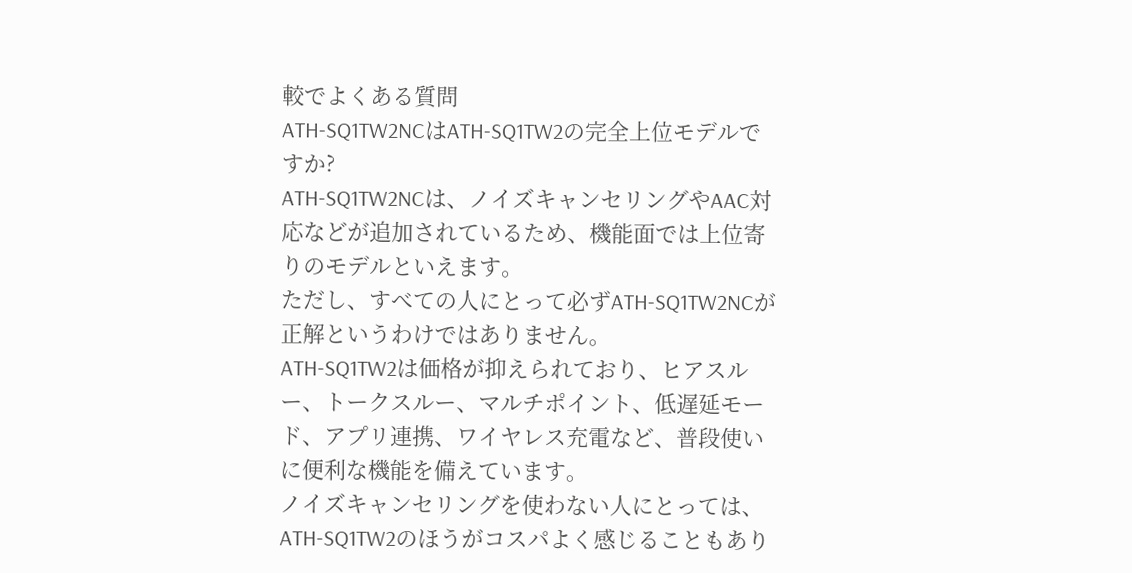較でよくある質問
ATH-SQ1TW2NCはATH-SQ1TW2の完全上位モデルですか?
ATH-SQ1TW2NCは、ノイズキャンセリングやAAC対応などが追加されているため、機能面では上位寄りのモデルといえます。
ただし、すべての人にとって必ずATH-SQ1TW2NCが正解というわけではありません。
ATH-SQ1TW2は価格が抑えられており、ヒアスルー、トークスルー、マルチポイント、低遅延モード、アプリ連携、ワイヤレス充電など、普段使いに便利な機能を備えています。
ノイズキャンセリングを使わない人にとっては、ATH-SQ1TW2のほうがコスパよく感じることもあり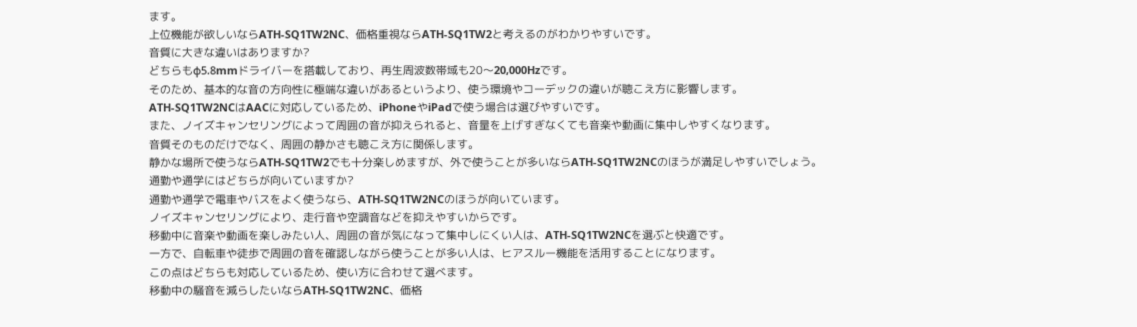ます。
上位機能が欲しいならATH-SQ1TW2NC、価格重視ならATH-SQ1TW2と考えるのがわかりやすいです。
音質に大きな違いはありますか?
どちらもφ5.8mmドライバーを搭載しており、再生周波数帯域も20〜20,000Hzです。
そのため、基本的な音の方向性に極端な違いがあるというより、使う環境やコーデックの違いが聴こえ方に影響します。
ATH-SQ1TW2NCはAACに対応しているため、iPhoneやiPadで使う場合は選びやすいです。
また、ノイズキャンセリングによって周囲の音が抑えられると、音量を上げすぎなくても音楽や動画に集中しやすくなります。
音質そのものだけでなく、周囲の静かさも聴こえ方に関係します。
静かな場所で使うならATH-SQ1TW2でも十分楽しめますが、外で使うことが多いならATH-SQ1TW2NCのほうが満足しやすいでしょう。
通勤や通学にはどちらが向いていますか?
通勤や通学で電車やバスをよく使うなら、ATH-SQ1TW2NCのほうが向いています。
ノイズキャンセリングにより、走行音や空調音などを抑えやすいからです。
移動中に音楽や動画を楽しみたい人、周囲の音が気になって集中しにくい人は、ATH-SQ1TW2NCを選ぶと快適です。
一方で、自転車や徒歩で周囲の音を確認しながら使うことが多い人は、ヒアスルー機能を活用することになります。
この点はどちらも対応しているため、使い方に合わせて選べます。
移動中の騒音を減らしたいならATH-SQ1TW2NC、価格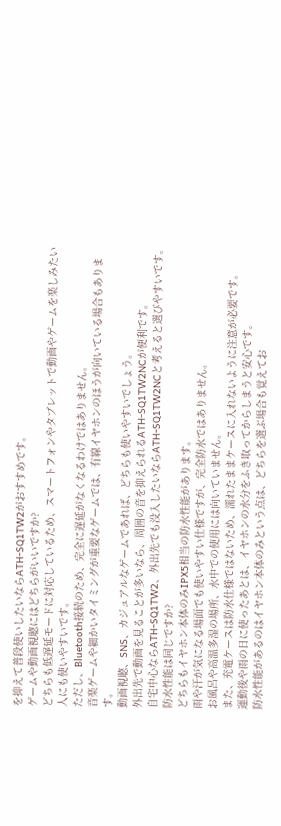を抑えて普段使いしたいならATH-SQ1TW2がおすすめです。
ゲームや動画視聴にはどちらがいいですか?
どちらも低遅延モードに対応しているため、スマートフォンやタブレットで動画やゲームを楽しみたい人にも使いやすいです。
ただし、Bluetooth接続のため、完全に遅延がなくなるわけではありません。
音楽ゲームや細かいタイミングが重要なゲームでは、有線イヤホンのほうが向いている場合もあります。
動画視聴、SNS、カジュアルなゲームであれば、どちらも使いやすいでしょう。
外出先で動画を見ることが多いなら、周囲の音を抑えられるATH-SQ1TW2NCが便利です。
自宅中心ならATH-SQ1TW2、外出先でも没入したいならATH-SQ1TW2NCと考えると選びやすいです。
防水性能は同じですか?
どちらもイヤホン本体のみIPX5相当の防水性能があります。
雨や汗が気になる場面でも使いやすい仕様ですが、完全防水ではありません。
お風呂や高温多湿の場所、水中での使用には向いていません。
また、充電ケースは防水仕様ではないため、濡れたままケースに入れないように注意が必要です。
運動後や雨の日に使ったあとは、イヤホンの水分をふき取ってからしまうと安心です。
防水性能があるのはイヤホン本体のみという点は、どちらを選ぶ場合も覚えてお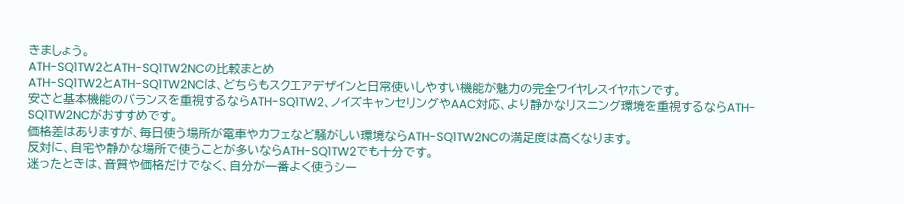きましょう。
ATH-SQ1TW2とATH-SQ1TW2NCの比較まとめ
ATH-SQ1TW2とATH-SQ1TW2NCは、どちらもスクエアデザインと日常使いしやすい機能が魅力の完全ワイヤレスイヤホンです。
安さと基本機能のバランスを重視するならATH-SQ1TW2、ノイズキャンセリングやAAC対応、より静かなリスニング環境を重視するならATH-SQ1TW2NCがおすすめです。
価格差はありますが、毎日使う場所が電車やカフェなど騒がしい環境ならATH-SQ1TW2NCの満足度は高くなります。
反対に、自宅や静かな場所で使うことが多いならATH-SQ1TW2でも十分です。
迷ったときは、音質や価格だけでなく、自分が一番よく使うシー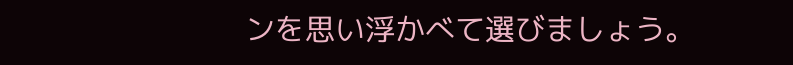ンを思い浮かべて選びましょう。